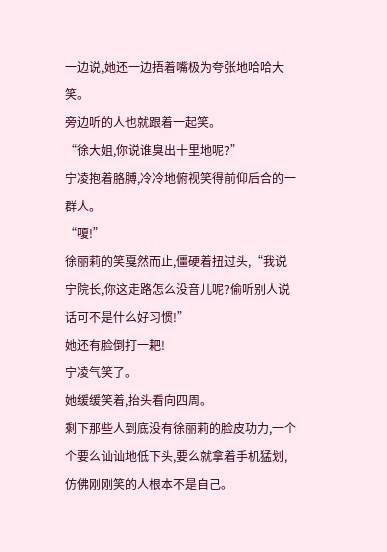一边说,她还一边捂着嘴极为夸张地哈哈大笑。
旁边听的人也就跟着一起笑。
“徐大姐,你说谁臭出十里地呢?”
宁凌抱着胳膊,冷冷地俯视笑得前仰后合的一群人。
“嗄!”
徐丽莉的笑戛然而止,僵硬着扭过头,“我说宁院长,你这走路怎么没音儿呢?偷听别人说话可不是什么好习惯!”
她还有脸倒打一耙!
宁凌气笑了。
她缓缓笑着,抬头看向四周。
剩下那些人到底没有徐丽莉的脸皮功力,一个个要么讪讪地低下头,要么就拿着手机猛划,仿佛刚刚笑的人根本不是自己。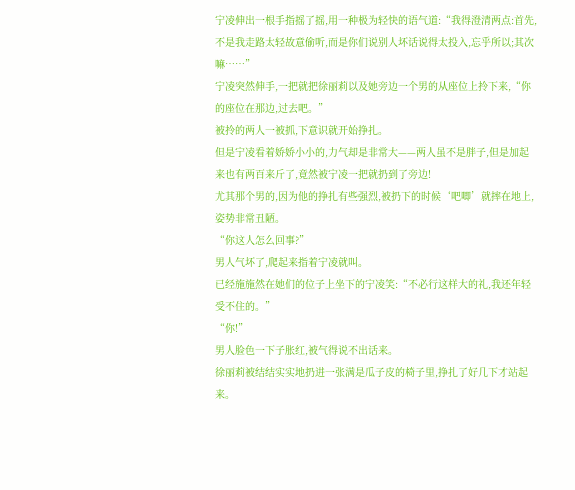宁凌伸出一根手指摇了摇,用一种极为轻快的语气道:“我得澄清两点:首先,不是我走路太轻故意偷听,而是你们说别人坏话说得太投入,忘乎所以;其次嘛……”
宁凌突然伸手,一把就把徐丽莉以及她旁边一个男的从座位上拎下来,“你的座位在那边,过去吧。”
被拎的两人一被抓,下意识就开始挣扎。
但是宁凌看着娇娇小小的,力气却是非常大——两人虽不是胖子,但是加起来也有两百来斤了,竟然被宁凌一把就扔到了旁边!
尤其那个男的,因为他的挣扎有些强烈,被扔下的时候‘吧唧’就摔在地上,姿势非常丑陋。
“你这人怎么回事?”
男人气坏了,爬起来指着宁凌就叫。
已经施施然在她们的位子上坐下的宁凌笑:“不必行这样大的礼,我还年轻受不住的。”
“你!”
男人脸色一下子胀红,被气得说不出话来。
徐丽莉被结结实实地扔进一张满是瓜子皮的椅子里,挣扎了好几下才站起来。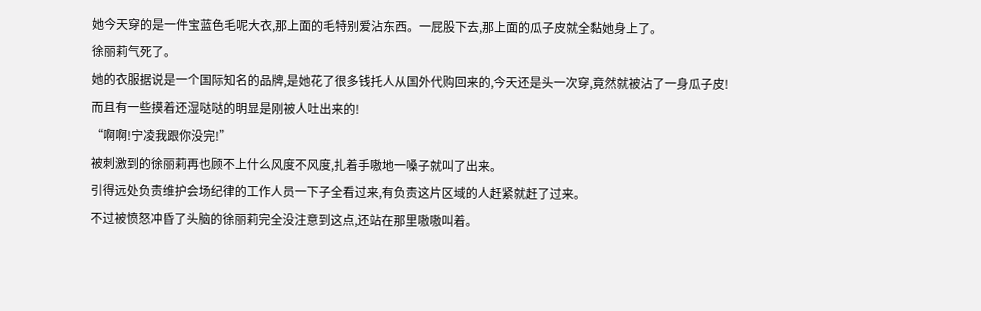她今天穿的是一件宝蓝色毛呢大衣,那上面的毛特别爱沾东西。一屁股下去,那上面的瓜子皮就全黏她身上了。
徐丽莉气死了。
她的衣服据说是一个国际知名的品牌,是她花了很多钱托人从国外代购回来的,今天还是头一次穿,竟然就被沾了一身瓜子皮!
而且有一些摸着还湿哒哒的明显是刚被人吐出来的!
“啊啊!宁凌我跟你没完!”
被刺激到的徐丽莉再也顾不上什么风度不风度,扎着手嗷地一嗓子就叫了出来。
引得远处负责维护会场纪律的工作人员一下子全看过来,有负责这片区域的人赶紧就赶了过来。
不过被愤怒冲昏了头脑的徐丽莉完全没注意到这点,还站在那里嗷嗷叫着。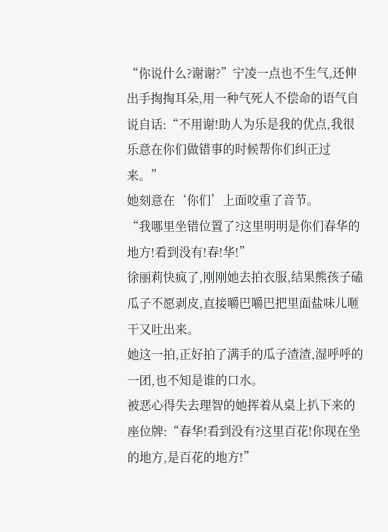“你说什么?谢谢?”宁凌一点也不生气,还伸出手掏掏耳朵,用一种气死人不偿命的语气自说自话:“不用谢!助人为乐是我的优点,我很乐意在你们做错事的时候帮你们纠正过来。”
她刻意在‘你们’上面咬重了音节。
“我哪里坐错位置了?这里明明是你们春华的地方!看到没有!春!华!”
徐丽莉快疯了,刚刚她去拍衣服,结果熊孩子磕瓜子不愿剥皮,直接嚼巴嚼巴把里面盐味儿咂干又吐出来。
她这一拍,正好拍了满手的瓜子渣渣,湿呼呼的一团,也不知是谁的口水。
被恶心得失去理智的她挥着从桌上扒下来的座位牌:“春华!看到没有?这里百花!你现在坐的地方,是百花的地方!”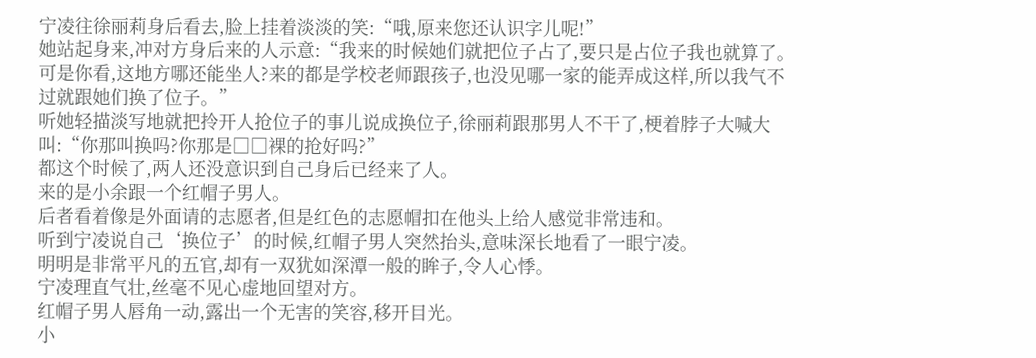宁凌往徐丽莉身后看去,脸上挂着淡淡的笑:“哦,原来您还认识字儿呢!”
她站起身来,冲对方身后来的人示意:“我来的时候她们就把位子占了,要只是占位子我也就算了。可是你看,这地方哪还能坐人?来的都是学校老师跟孩子,也没见哪一家的能弄成这样,所以我气不过就跟她们换了位子。”
听她轻描淡写地就把拎开人抢位子的事儿说成换位子,徐丽莉跟那男人不干了,梗着脖子大喊大叫:“你那叫换吗?你那是□□裸的抢好吗?”
都这个时候了,两人还没意识到自己身后已经来了人。
来的是小余跟一个红帽子男人。
后者看着像是外面请的志愿者,但是红色的志愿帽扣在他头上给人感觉非常违和。
听到宁凌说自己‘换位子’的时候,红帽子男人突然抬头,意味深长地看了一眼宁凌。
明明是非常平凡的五官,却有一双犹如深潭一般的眸子,令人心悸。
宁凌理直气壮,丝毫不见心虚地回望对方。
红帽子男人唇角一动,露出一个无害的笑容,移开目光。
小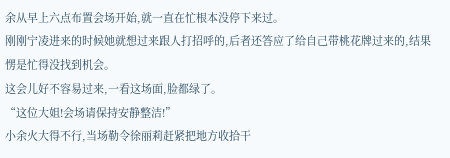余从早上六点布置会场开始,就一直在忙根本没停下来过。
刚刚宁凌进来的时候她就想过来跟人打招呼的,后者还答应了给自己带桃花牌过来的,结果愣是忙得没找到机会。
这会儿好不容易过来,一看这场面,脸都绿了。
“这位大姐!会场请保持安静整洁!”
小余火大得不行,当场勒令徐丽莉赶紧把地方收拾干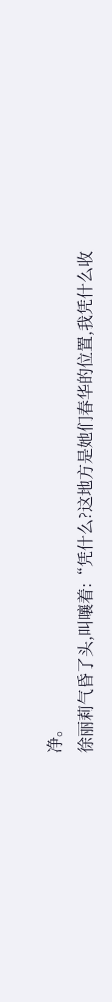净。
徐丽莉气昏了头,叫嚷着:“凭什么?这地方是她们春华的位置,我凭什么收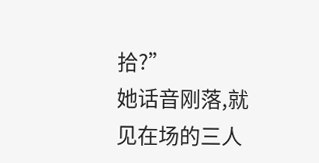拾?”
她话音刚落,就见在场的三人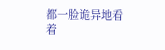都一脸诡异地看着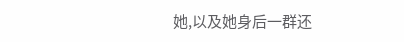她,以及她身后一群还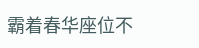霸着春华座位不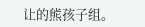让的熊孩子组。